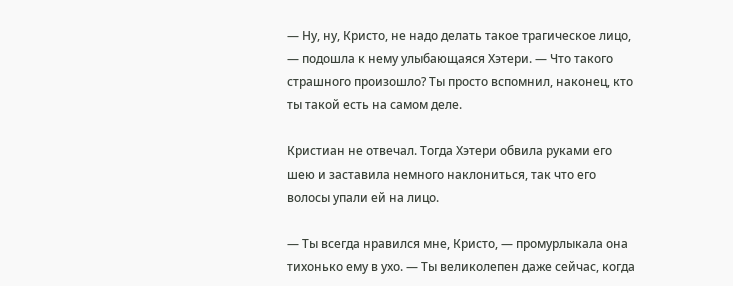— Ну, ну, Кристо, не надо делать такое трагическое лицо, — подошла к нему улыбающаяся Хэтери. — Что такого страшного произошло? Ты просто вспомнил, наконец, кто ты такой есть на самом деле.

Кристиан не отвечал. Тогда Хэтери обвила руками его шею и заставила немного наклониться, так что его волосы упали ей на лицо.

— Ты всегда нравился мне, Кристо, — промурлыкала она тихонько ему в ухо. — Ты великолепен даже сейчас, когда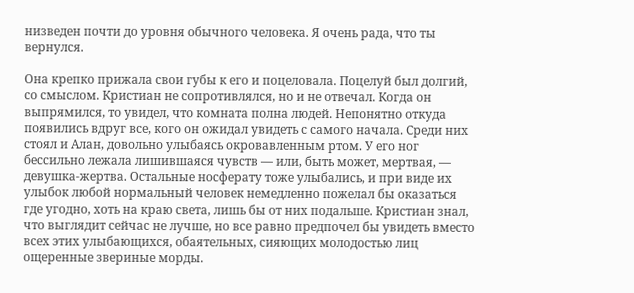низведен почти до уровня обычного человека. Я очень рада, что ты вернулся.

Она крепко прижала свои губы к его и поцеловала. Поцелуй был долгий, со смыслом. Кристиан не сопротивлялся, но и не отвечал. Когда он выпрямился, то увидел, что комната полна людей. Непонятно откуда появились вдруг все, кого он ожидал увидеть с самого начала. Среди них стоял и Алан, довольно улыбаясь окровавленным ртом. У его ног бессильно лежала лишившаяся чувств — или, быть может, мертвая, — девушка-жертва. Остальные носферату тоже улыбались, и при виде их улыбок любой нормальный человек немедленно пожелал бы оказаться где угодно, хоть на краю света, лишь бы от них подальше. Кристиан знал, что выглядит сейчас не лучше, но все равно предпочел бы увидеть вместо всех этих улыбающихся, обаятельных, сияющих молодостью лиц ощеренные звериные морды.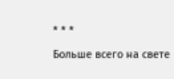* * *

Больше всего на свете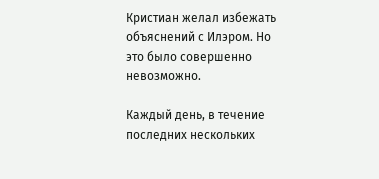Кристиан желал избежать объяснений с Илэром. Но это было совершенно невозможно.

Каждый день, в течение последних нескольких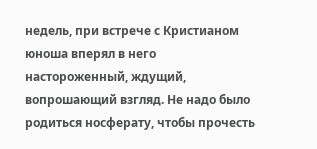недель, при встрече с Кристианом юноша вперял в него настороженный, ждущий, вопрошающий взгляд. Не надо было родиться носферату, чтобы прочесть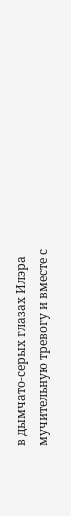в дымчато-серых глазах Илэра мучительную тревогу и вместе с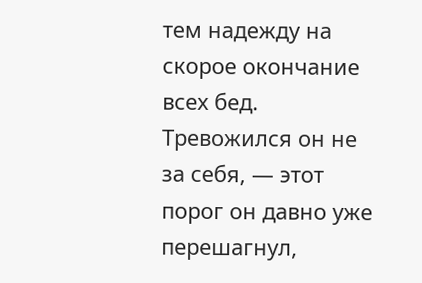тем надежду на скорое окончание всех бед. Тревожился он не за себя, — этот порог он давно уже перешагнул,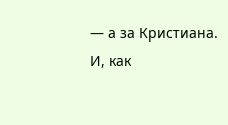— а за Кристиана. И, как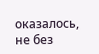оказалось, не без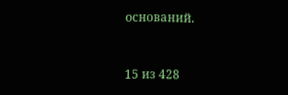оснований.



15 из 428